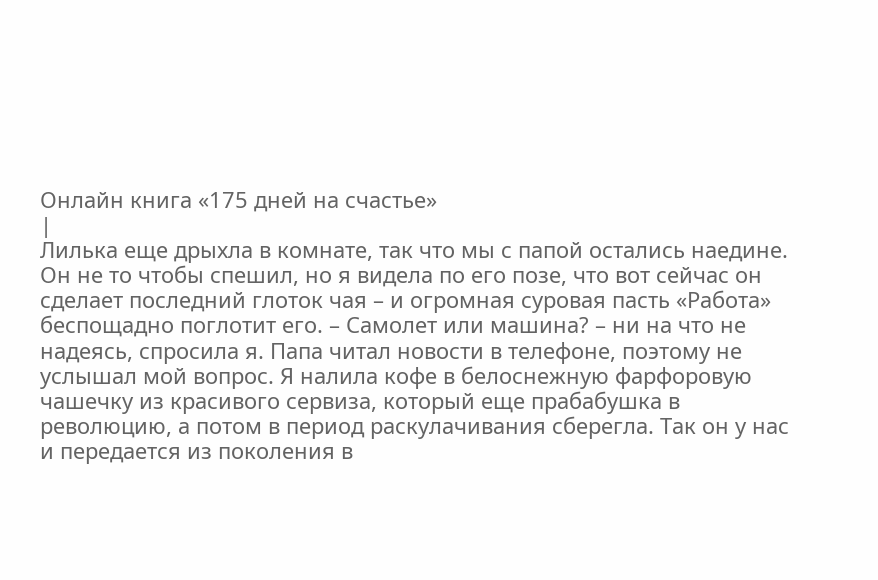Онлайн книга «175 дней на счастье»
|
Лилька еще дрыхла в комнате, так что мы с папой остались наедине. Он не то чтобы спешил, но я видела по его позе, что вот сейчас он сделает последний глоток чая – и огромная суровая пасть «Работа» беспощадно поглотит его. – Самолет или машина? – ни на что не надеясь, спросила я. Папа читал новости в телефоне, поэтому не услышал мой вопрос. Я налила кофе в белоснежную фарфоровую чашечку из красивого сервиза, который еще прабабушка в революцию, а потом в период раскулачивания сберегла. Так он у нас и передается из поколения в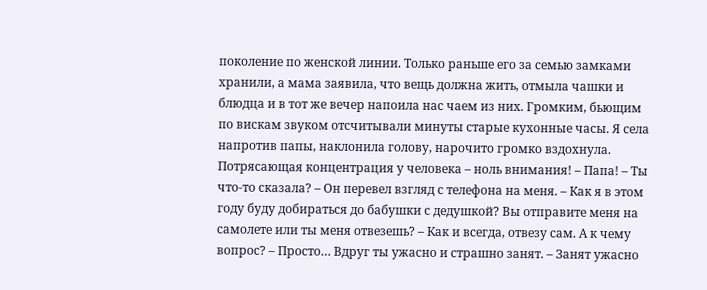поколение по женской линии. Только раньше его за семью замками хранили, а мама заявила, что вещь должна жить, отмыла чашки и блюдца и в тот же вечер напоила нас чаем из них. Громким, бьющим по вискам звуком отсчитывали минуты старые кухонные часы. Я села напротив папы, наклонила голову, нарочито громко вздохнула. Потрясающая концентрация у человека – ноль внимания! – Папа! – Ты что-то сказала? – Он перевел взгляд с телефона на меня. – Как я в этом году буду добираться до бабушки с дедушкой? Вы отправите меня на самолете или ты меня отвезешь? – Как и всегда, отвезу сам. А к чему вопрос? – Просто… Вдруг ты ужасно и страшно занят. – Занят ужасно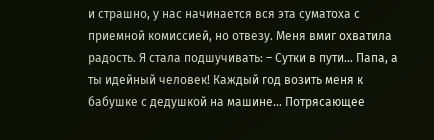и страшно, у нас начинается вся эта суматоха с приемной комиссией, но отвезу. Меня вмиг охватила радость. Я стала подшучивать: – Сутки в пути… Папа, а ты идейный человек! Каждый год возить меня к бабушке с дедушкой на машине… Потрясающее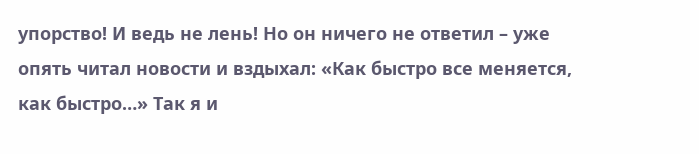упорство! И ведь не лень! Но он ничего не ответил – уже опять читал новости и вздыхал: «Как быстро все меняется, как быстро…» Так я и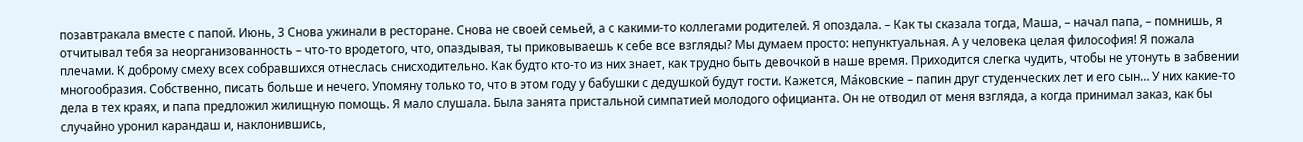позавтракала вместе с папой. Июнь, 3 Снова ужинали в ресторане. Снова не своей семьей, а с какими-то коллегами родителей. Я опоздала. – Как ты сказала тогда, Маша, – начал папа, – помнишь, я отчитывал тебя за неорганизованность – что-то вродетого, что, опаздывая, ты приковываешь к себе все взгляды? Мы думаем просто: непунктуальная. А у человека целая философия! Я пожала плечами. К доброму смеху всех собравшихся отнеслась снисходительно. Как будто кто-то из них знает, как трудно быть девочкой в наше время. Приходится слегка чудить, чтобы не утонуть в забвении многообразия. Собственно, писать больше и нечего. Упомяну только то, что в этом году у бабушки с дедушкой будут гости. Кажется, Ма́ковские – папин друг студенческих лет и его сын… У них какие-то дела в тех краях, и папа предложил жилищную помощь. Я мало слушала. Была занята пристальной симпатией молодого официанта. Он не отводил от меня взгляда, а когда принимал заказ, как бы случайно уронил карандаш и, наклонившись,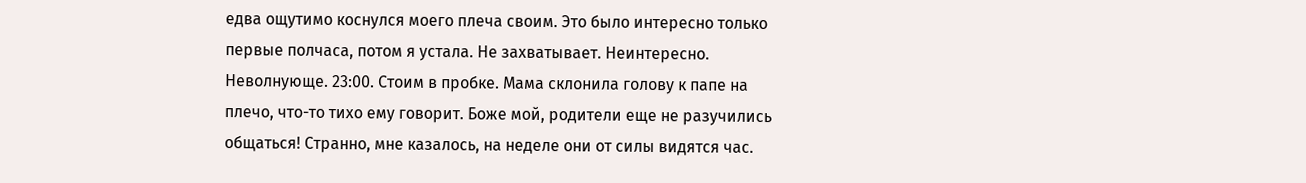едва ощутимо коснулся моего плеча своим. Это было интересно только первые полчаса, потом я устала. Не захватывает. Неинтересно. Неволнующе. 23:00. Стоим в пробке. Мама склонила голову к папе на плечо, что-то тихо ему говорит. Боже мой, родители еще не разучились общаться! Странно, мне казалось, на неделе они от силы видятся час.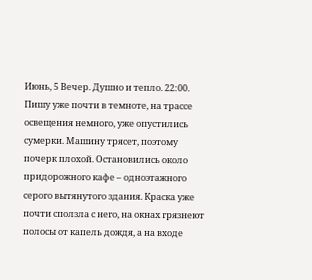Июнь, 5 Вечер. Душно и тепло. 22:00. Пишу уже почти в темноте, на трассе освещения немного, уже опустились сумерки. Машину трясет, поэтому почерк плохой. Остановились около придорожного кафе – одноэтажного серого вытянутого здания. Краска уже почти сползла с него, на окнах грязнеют полосы от капель дождя, а на входе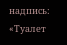надпись: «Туалет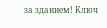за зданием! Ключ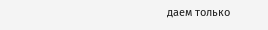даем только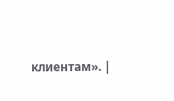клиентам». |